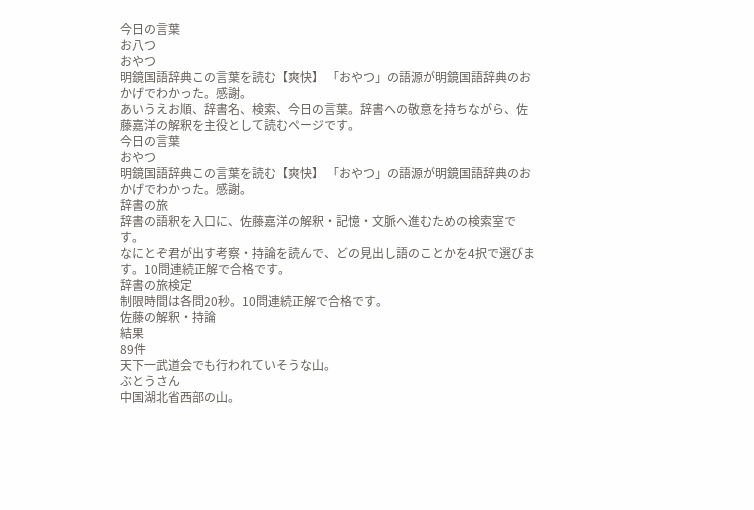今日の言葉
お八つ
おやつ
明鏡国語辞典この言葉を読む【爽快】 「おやつ」の語源が明鏡国語辞典のおかげでわかった。感謝。
あいうえお順、辞書名、検索、今日の言葉。辞書への敬意を持ちながら、佐藤嘉洋の解釈を主役として読むページです。
今日の言葉
おやつ
明鏡国語辞典この言葉を読む【爽快】 「おやつ」の語源が明鏡国語辞典のおかげでわかった。感謝。
辞書の旅
辞書の語釈を入口に、佐藤嘉洋の解釈・記憶・文脈へ進むための検索室です。
なにとぞ君が出す考察・持論を読んで、どの見出し語のことかを4択で選びます。10問連続正解で合格です。
辞書の旅検定
制限時間は各問20秒。10問連続正解で合格です。
佐藤の解釈・持論
結果
89件
天下一武道会でも行われていそうな山。
ぶとうさん
中国湖北省西部の山。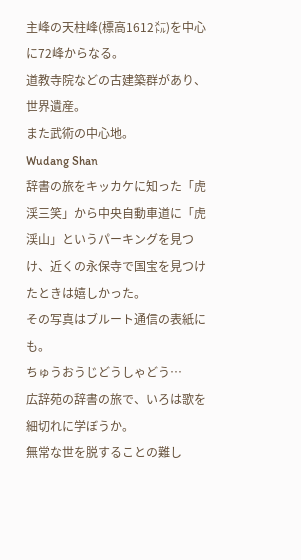主峰の天柱峰(標高1612㍍)を中心に72峰からなる。
道教寺院などの古建築群があり、世界遺産。
また武術の中心地。
Wudang Shan
辞書の旅をキッカケに知った「虎渓三笑」から中央自動車道に「虎渓山」というパーキングを見つけ、近くの永保寺で国宝を見つけたときは嬉しかった。
その写真はブルート通信の表紙にも。
ちゅうおうじどうしゃどう…
広辞苑の辞書の旅で、いろは歌を細切れに学ぼうか。
無常な世を脱することの難し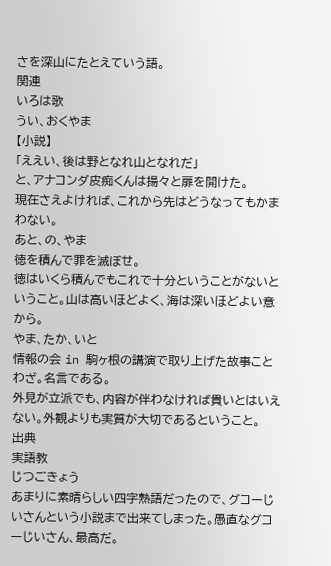さを深山にたとえていう語。
関連
いろは歌
うい、おくやま
【小説】
「ええい、後は野となれ山となれだ」
と、アナコンダ皮痴くんは揚々と扉を開けた。
現在さえよければ、これから先はどうなってもかまわない。
あと、の、やま
徳を積んで罪を滅ぼせ。
徳はいくら積んでもこれで十分ということがないということ。山は高いほどよく、海は深いほどよい意から。
やま、たか、いと
情報の会 in 駒ヶ根の講演で取り上げた故事ことわざ。名言である。
外見が立派でも、内容が伴わなければ貴いとはいえない。外観よりも実質が大切であるということ。
出典
実語教
じつごきょう
あまりに素晴らしい四字熟語だったので、グコーじいさんという小説まで出来てしまった。愚直なグコーじいさん、最高だ。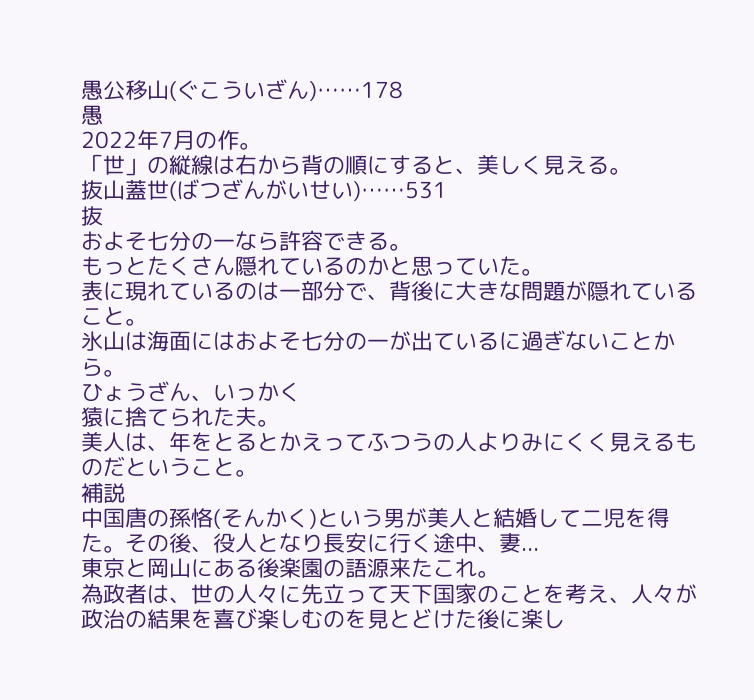愚公移山(ぐこういざん)……178
愚
2022年7月の作。
「世」の縦線は右から背の順にすると、美しく見える。
抜山蓋世(ばつざんがいせい)……531
抜
およそ七分の一なら許容できる。
もっとたくさん隠れているのかと思っていた。
表に現れているのは一部分で、背後に大きな問題が隠れていること。
氷山は海面にはおよそ七分の一が出ているに過ぎないことから。
ひょうざん、いっかく
猿に捨てられた夫。
美人は、年をとるとかえってふつうの人よりみにくく見えるものだということ。
補説
中国唐の孫恪(そんかく)という男が美人と結婚して二児を得た。その後、役人となり長安に行く途中、妻...
東京と岡山にある後楽園の語源来たこれ。
為政者は、世の人々に先立って天下国家のことを考え、人々が政治の結果を喜び楽しむのを見とどけた後に楽し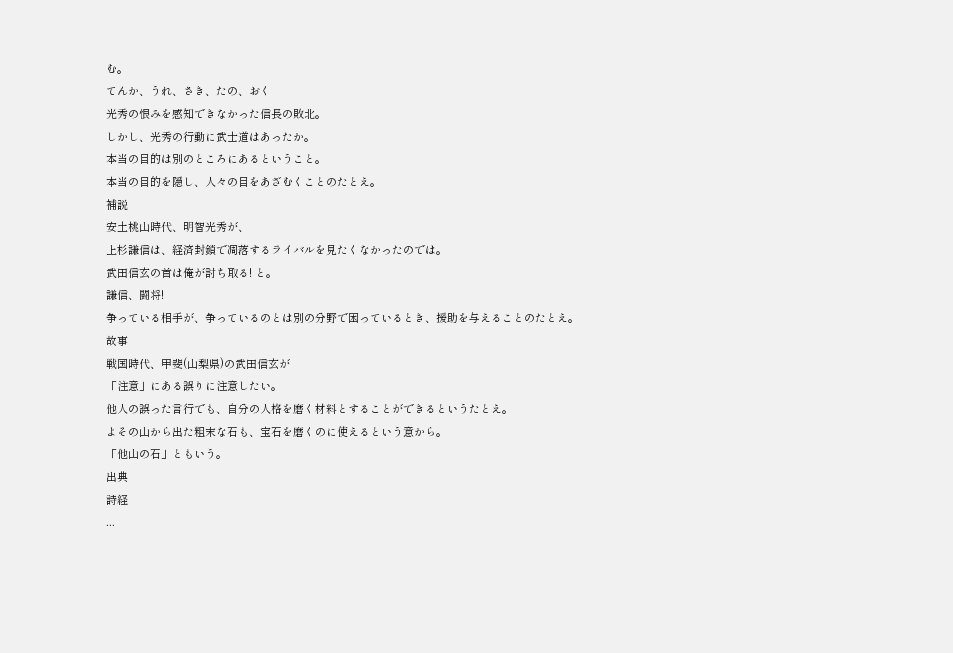む。
てんか、うれ、さき、たの、おく
光秀の恨みを感知できなかった信長の敗北。
しかし、光秀の行動に武士道はあったか。
本当の目的は別のところにあるということ。
本当の目的を隠し、人々の目をあざむくことのたとえ。
補説
安土桃山時代、明智光秀が、
上杉謙信は、経済封鎖で凋落するライバルを見たくなかったのでは。
武田信玄の首は俺が討ち取る! と。
謙信、闘将!
争っている相手が、争っているのとは別の分野で困っているとき、援助を与えることのたとえ。
故事
戦国時代、甲斐(山梨県)の武田信玄が
「注意」にある誤りに注意したい。
他人の誤った言行でも、自分の人格を磨く材料とすることができるというたとえ。
よその山から出た粗末な石も、宝石を磨くのに使えるという意から。
「他山の石」ともいう。
出典
詩経
...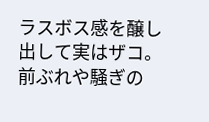ラスボス感を醸し出して実はザコ。
前ぶれや騒ぎの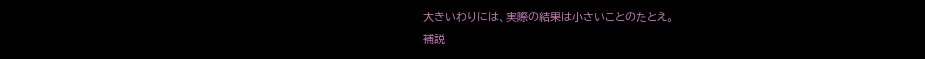大きいわりには、実際の結果は小さいことのたとえ。
補説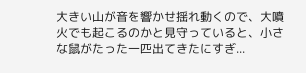大きい山が音を響かせ揺れ動くので、大噴火でも起こるのかと見守っていると、小さな鼠がたった一匹出てきたにすぎ...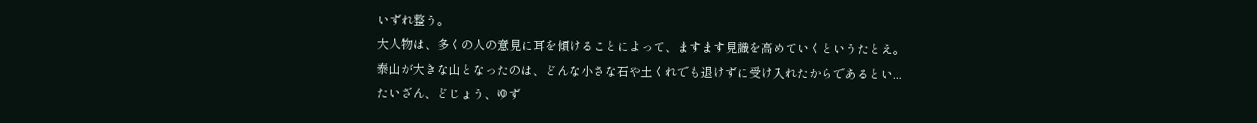いずれ整う。
大人物は、多くの人の意見に耳を傾けることによって、ますます見識を高めていくというたとえ。
泰山が大きな山となったのは、どんな小さな石や土くれでも退けずに受け入れたからであるとい...
たいざん、どじょう、ゆず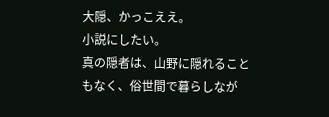大隠、かっこええ。
小説にしたい。
真の隠者は、山野に隠れることもなく、俗世間で暮らしなが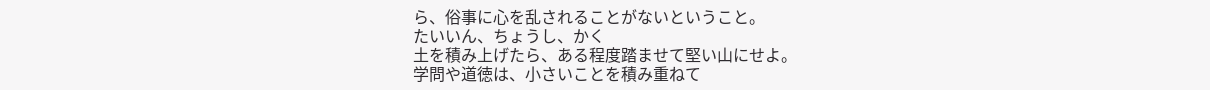ら、俗事に心を乱されることがないということ。
たいいん、ちょうし、かく
土を積み上げたら、ある程度踏ませて堅い山にせよ。
学問や道徳は、小さいことを積み重ねて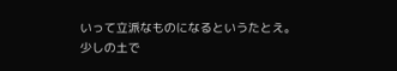いって立派なものになるというたとえ。
少しの土で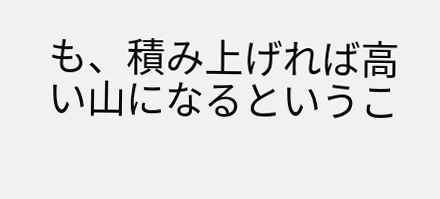も、積み上げれば高い山になるというこ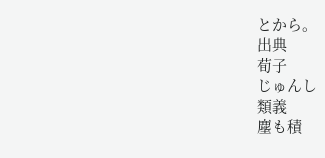とから。
出典
荀子
じゅんし
類義
塵も積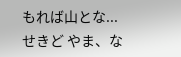もれば山とな...
せきど やま、な